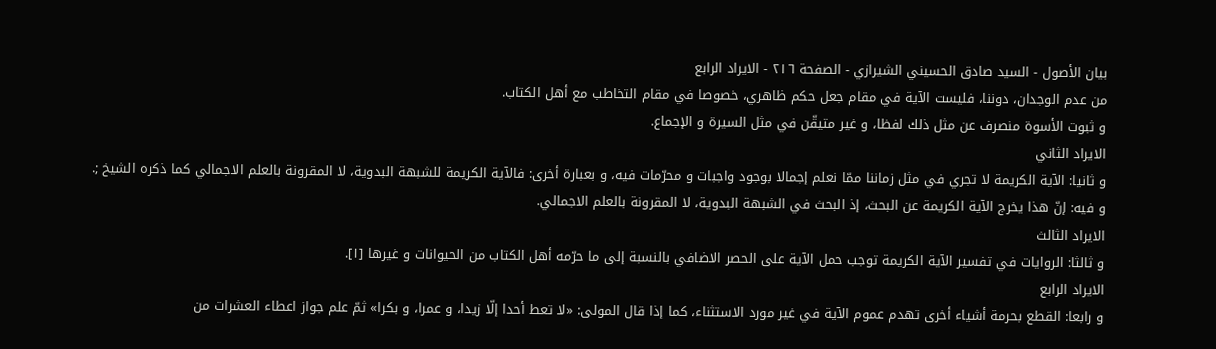بيان الأصول - السيد صادق الحسيني الشيرازي - الصفحة ٢١٦ - الايراد الرابع
من عدم الوجدان، دوننا، فليست الآية في مقام جعل حكم ظاهري، خصوصا في مقام التخاطب مع أهل الكتاب.
و ثبوت الأسوة منصرف عن مثل ذلك لفظا، و غير متيقّن في مثل السيرة و الإجماع.
الايراد الثاني
و ثانيا: الآية الكريمة لا تجري في مثل زماننا ممّا نعلم إجمالا بوجود واجبات و محرّمات فيه، و بعبارة أخرى: فالآية الكريمة للشبهة البدوية، لا المقرونة بالعلم الاجمالي كما ذكره الشيخ ;.
و فيه: إنّ هذا يخرج الآية الكريمة عن البحث، إذ البحث في الشبهة البدوية، لا المقرونة بالعلم الاجمالي.
الايراد الثالث
و ثالثا: الروايات في تفسير الآية الكريمة توجب حمل الآية على الحصر الاضافي بالنسبة إلى ما حرّمه أهل الكتاب من الحيوانات و غيرها [١].
الايراد الرابع
و رابعا: القطع بحرمة أشياء أخرى تهدم عموم الآية في غير مورد الاستثناء، كما إذا قال المولى: «لا تعط أحدا إلّا زيدا، و عمرا، و بكرا» ثمّ علم جواز اعطاء العشرات من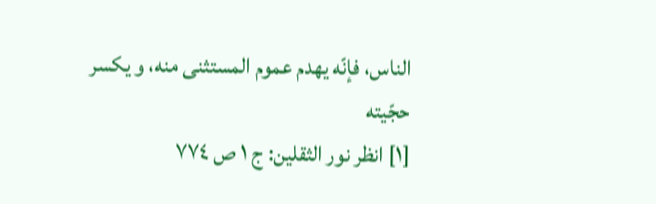الناس، فإنّه يهدم عموم المستثنى منه، و يكسر حجّيته
[١] انظر نور الثقلين: ج ١ ص ٧٧٤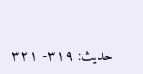حديث: ٣١٩- ٣٢١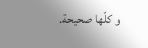و كلّها صحيحة.